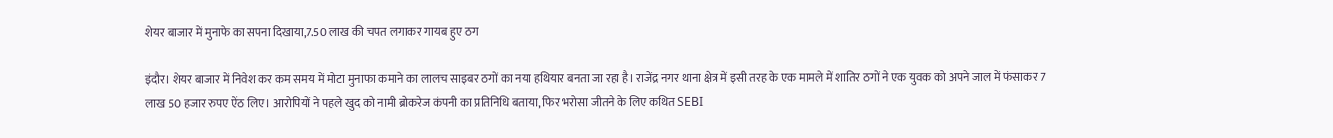शेयर बाजार में मुनाफे का सपना दिखाया,7.50 लाख की चपत लगाकर गायब हुए ठग

इंदौर। शेयर बाजार में निवेश कर कम समय में मोटा मुनाफा कमाने का लालच साइबर ठगों का नया हथियार बनता जा रहा है। राजेंद्र नगर थाना क्षेत्र में इसी तरह के एक मामले में शातिर ठगों ने एक युवक को अपने जाल में फंसाकर 7 लाख 50 हजार रुपए ऐंठ लिए। आरोपियों ने पहले खुद को नामी ब्रोकरेज कंपनी का प्रतिनिधि बताया, फिर भरोसा जीतने के लिए कथित SEBI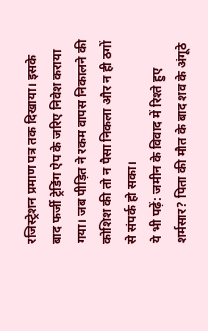रजिस्ट्रेशन प्रमाण पत्र तक दिखाया। इसके बाद फर्जी ट्रेडिंग ऐप के जरिए निवेश कराया गया। जब पीड़ित ने रकम वापस निकालने की कोशिश की तो न पैसा निकला और न ही ठगों से संपर्क हो सका।
ये भी पढ़ें: जमीन के विवाद में रिश्ते हुए शर्मसार? पिता की मौत के बाद शव के अंगूठे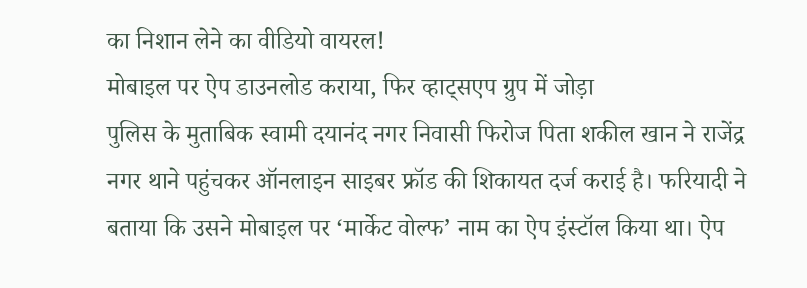का निशान लेने का वीडियो वायरल!
मोबाइल पर ऐप डाउनलोड कराया, फिर व्हाट्सएप ग्रुप में जोड़ा
पुलिस के मुताबिक स्वामी दयानंद नगर निवासी फिरोज पिता शकील खान ने राजेंद्र नगर थाने पहुंचकर ऑनलाइन साइबर फ्रॉड की शिकायत दर्ज कराई है। फरियादी ने बताया कि उसने मोबाइल पर ‘मार्केट वोल्फ’ नाम का ऐप इंस्टॉल किया था। ऐप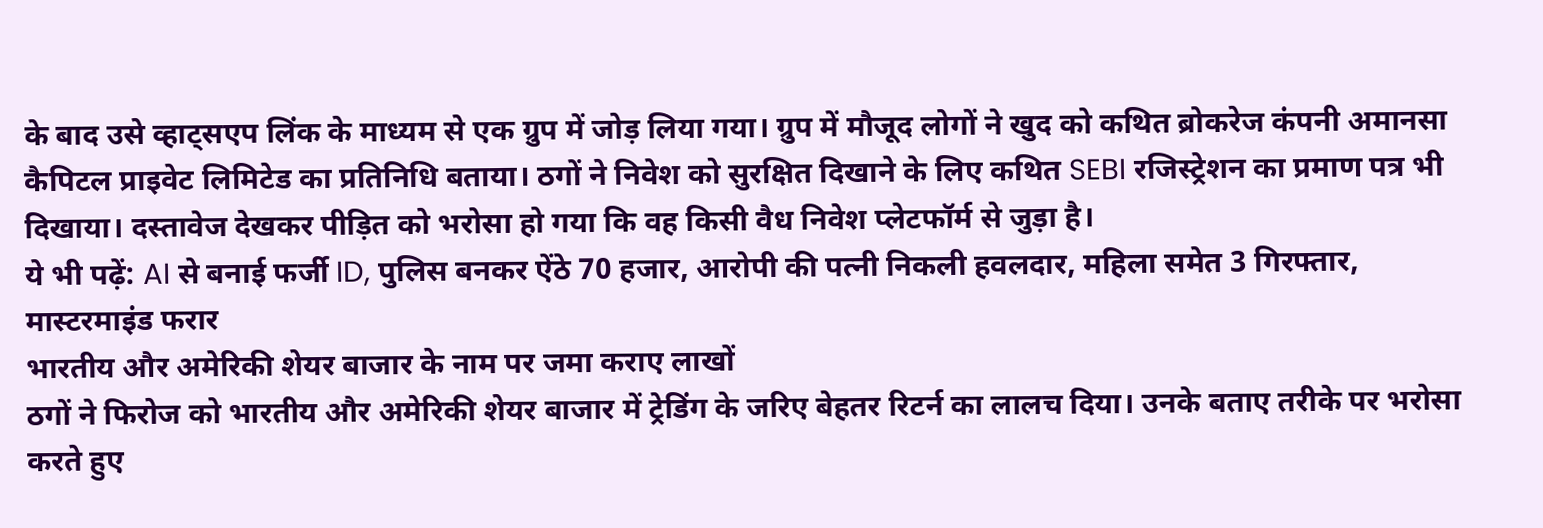के बाद उसे व्हाट्सएप लिंक के माध्यम से एक ग्रुप में जोड़ लिया गया। ग्रुप में मौजूद लोगों ने खुद को कथित ब्रोकरेज कंपनी अमानसा कैपिटल प्राइवेट लिमिटेड का प्रतिनिधि बताया। ठगों ने निवेश को सुरक्षित दिखाने के लिए कथित SEBI रजिस्ट्रेशन का प्रमाण पत्र भी दिखाया। दस्तावेज देखकर पीड़ित को भरोसा हो गया कि वह किसी वैध निवेश प्लेटफॉर्म से जुड़ा है।
ये भी पढ़ें: AI से बनाई फर्जी ID, पुलिस बनकर ऐंठे 70 हजार, आरोपी की पत्नी निकली हवलदार, महिला समेत 3 गिरफ्तार, मास्टरमाइंड फरार
भारतीय और अमेरिकी शेयर बाजार के नाम पर जमा कराए लाखों
ठगों ने फिरोज को भारतीय और अमेरिकी शेयर बाजार में ट्रेडिंग के जरिए बेहतर रिटर्न का लालच दिया। उनके बताए तरीके पर भरोसा करते हुए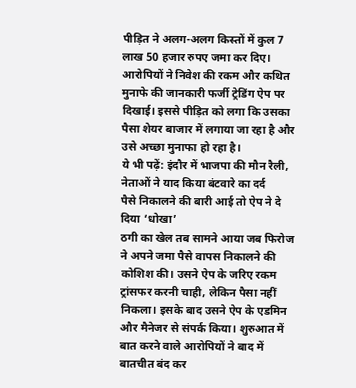पीड़ित ने अलग-अलग किस्तों में कुल 7 लाख 50 हजार रुपए जमा कर दिए। आरोपियों ने निवेश की रकम और कथित मुनाफे की जानकारी फर्जी ट्रेडिंग ऐप पर दिखाई। इससे पीड़ित को लगा कि उसका पैसा शेयर बाजार में लगाया जा रहा है और उसे अच्छा मुनाफा हो रहा है।
ये भी पढ़ें: इंदौर में भाजपा की मौन रैली, नेताओं ने याद किया बंटवारे का दर्द
पैसे निकालने की बारी आई तो ऐप ने दे दिया ‘धोखा’
ठगी का खेल तब सामने आया जब फिरोज ने अपने जमा पैसे वापस निकालने की कोशिश की। उसने ऐप के जरिए रकम ट्रांसफर करनी चाही, लेकिन पैसा नहीं निकला। इसके बाद उसने ऐप के एडमिन और मैनेजर से संपर्क किया। शुरुआत में बात करने वाले आरोपियों ने बाद में बातचीत बंद कर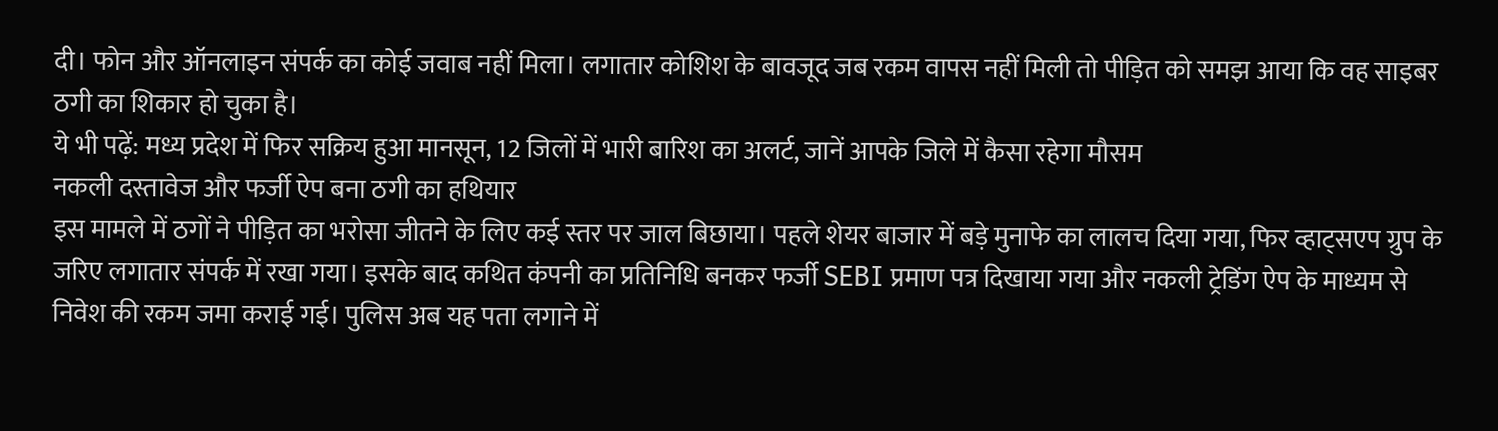दी। फोन और ऑनलाइन संपर्क का कोई जवाब नहीं मिला। लगातार कोशिश के बावजूद जब रकम वापस नहीं मिली तो पीड़ित को समझ आया कि वह साइबर ठगी का शिकार हो चुका है।
ये भी पढ़ें: मध्य प्रदेश में फिर सक्रिय हुआ मानसून, 12 जिलों में भारी बारिश का अलर्ट, जानें आपके जिले में कैसा रहेगा मौसम
नकली दस्तावेज और फर्जी ऐप बना ठगी का हथियार
इस मामले में ठगों ने पीड़ित का भरोसा जीतने के लिए कई स्तर पर जाल बिछाया। पहले शेयर बाजार में बड़े मुनाफे का लालच दिया गया, फिर व्हाट्सएप ग्रुप के जरिए लगातार संपर्क में रखा गया। इसके बाद कथित कंपनी का प्रतिनिधि बनकर फर्जी SEBI प्रमाण पत्र दिखाया गया और नकली ट्रेडिंग ऐप के माध्यम से निवेश की रकम जमा कराई गई। पुलिस अब यह पता लगाने में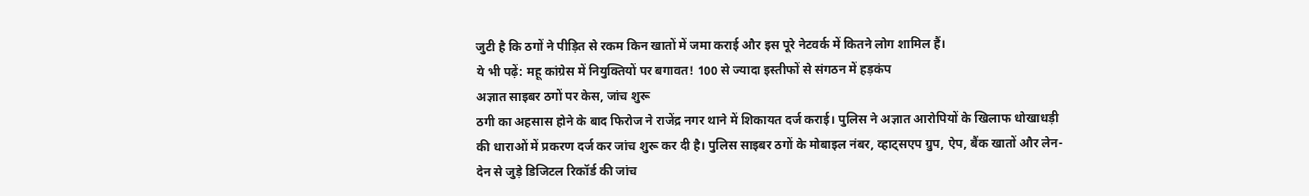जुटी है कि ठगों ने पीड़ित से रकम किन खातों में जमा कराई और इस पूरे नेटवर्क में कितने लोग शामिल हैं।
ये भी पढ़ें: महू कांग्रेस में नियुक्तियों पर बगावत! 100 से ज्यादा इस्तीफों से संगठन में हड़कंप
अज्ञात साइबर ठगों पर केस, जांच शुरू
ठगी का अहसास होने के बाद फिरोज ने राजेंद्र नगर थाने में शिकायत दर्ज कराई। पुलिस ने अज्ञात आरोपियों के खिलाफ धोखाधड़ी की धाराओं में प्रकरण दर्ज कर जांच शुरू कर दी है। पुलिस साइबर ठगों के मोबाइल नंबर, व्हाट्सएप ग्रुप, ऐप, बैंक खातों और लेन-देन से जुड़े डिजिटल रिकॉर्ड की जांच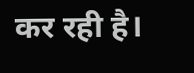कर रही है।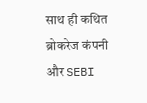साथ ही कथित ब्रोकरेज कंपनी और SEBI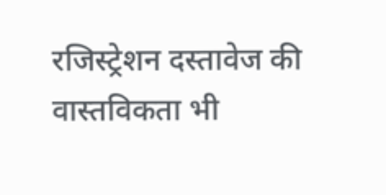रजिस्ट्रेशन दस्तावेज की वास्तविकता भी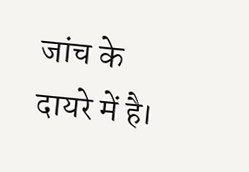जांच के दायरे में है।